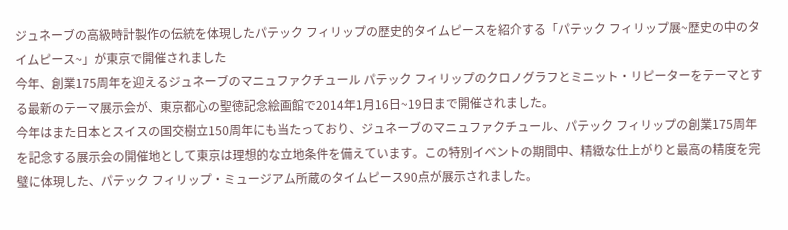ジュネーブの高級時計製作の伝統を体現したパテック フィリップの歴史的タイムピースを紹介する「パテック フィリップ展~歴史の中のタイムピース~」が東京で開催されました
今年、創業175周年を迎えるジュネーブのマニュファクチュール パテック フィリップのクロノグラフとミニット・リピーターをテーマとする最新のテーマ展示会が、東京都心の聖徳記念絵画館で2014年1月16日~19日まで開催されました。
今年はまた日本とスイスの国交樹立150周年にも当たっており、ジュネーブのマニュファクチュール、パテック フィリップの創業175周年を記念する展示会の開催地として東京は理想的な立地条件を備えています。この特別イベントの期間中、精緻な仕上がりと最高の精度を完璧に体現した、パテック フィリップ・ミュージアム所蔵のタイムピース90点が展示されました。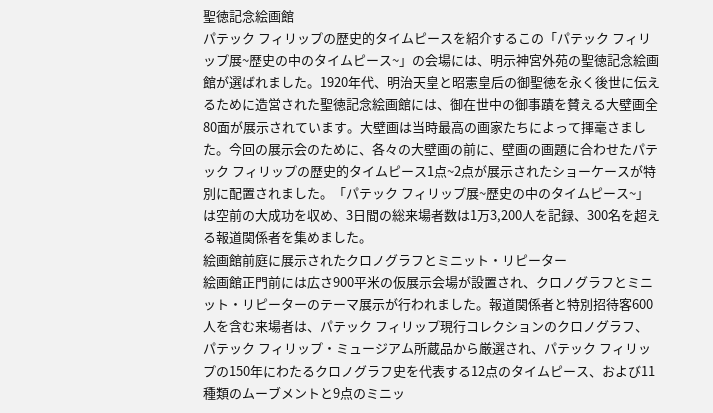聖徳記念絵画館
パテック フィリップの歴史的タイムピースを紹介するこの「パテック フィリップ展~歴史の中のタイムピース~」の会場には、明示神宮外苑の聖徳記念絵画館が選ばれました。1920年代、明治天皇と昭憲皇后の御聖徳を永く後世に伝えるために造営された聖徳記念絵画館には、御在世中の御事蹟を賛える大壁画全80面が展示されています。大壁画は当時最高の画家たちによって揮毫さました。今回の展示会のために、各々の大壁画の前に、壁画の画題に合わせたパテック フィリップの歴史的タイムピース1点~2点が展示されたショーケースが特別に配置されました。「パテック フィリップ展~歴史の中のタイムピース~」は空前の大成功を収め、3日間の総来場者数は1万3,200人を記録、300名を超える報道関係者を集めました。
絵画館前庭に展示されたクロノグラフとミニット・リピーター
絵画館正門前には広さ900平米の仮展示会場が設置され、クロノグラフとミニット・リピーターのテーマ展示が行われました。報道関係者と特別招待客600人を含む来場者は、パテック フィリップ現行コレクションのクロノグラフ、パテック フィリップ・ミュージアム所蔵品から厳選され、パテック フィリップの150年にわたるクロノグラフ史を代表する12点のタイムピース、および11種類のムーブメントと9点のミニッ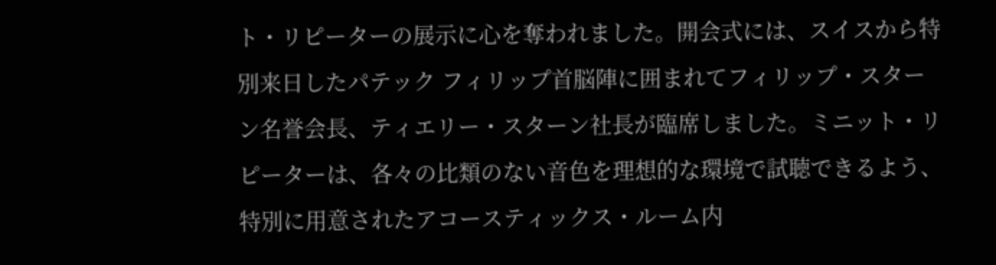ト・リピーターの展示に心を奪われました。開会式には、スイスから特別来日したパテック フィリップ首脳陣に囲まれてフィリップ・スターン名誉会長、ティエリー・スターン社長が臨席しました。ミニット・リピーターは、各々の比類のない音色を理想的な環境で試聴できるよう、特別に用意されたアコースティックス・ルーム内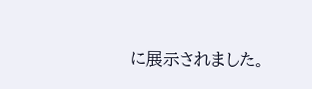に展示されました。